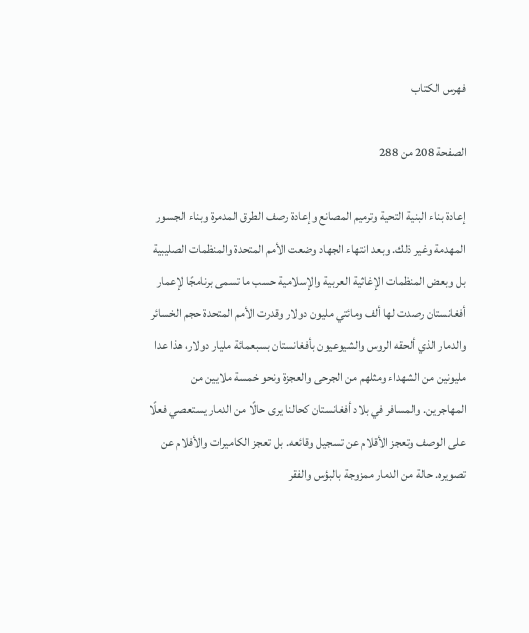فهرس الكتاب

الصفحة 208 من 288

إعادة بناء البنية التحية وترميم المصانع وإعادة رصف الطرق المدمرة وبناء الجسور المهدمة وغير ذلك. وبعد انتهاء الجهاد وضعت الأمم المتحدة والمنظمات الصليبية بل وبعض المنظمات الإغاثية العربية والإسلامية حسب ما تسمى برنامجًا لإعمار أفغانستان رصدت لها ألف ومائتي مليون دولار وقدرت الأمم المتحدة حجم الخسائر والدمار الذي ألحقه الروس والشيوعيون بأفغانستان بسبعمائة مليار دولار، هذا عدا مليونين من الشهداء ومثلهم من الجرحى والعجزة ونحو خمسة ملايين من المهاجرين. والمسافر في بلاد أفغانستان كحالنا يرى حالًا من الدمار يستعصي فعلًا على الوصف وتعجز الأقلام عن تسجيل وقائعه. بل تعجز الكاميرات والأفلام عن تصويره. حالة من الدمار ممزوجة بالبؤس والفقر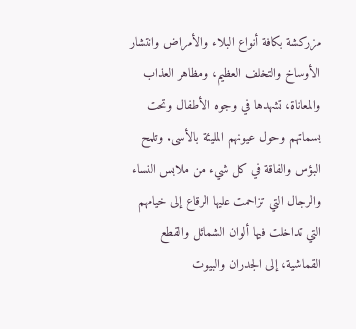مزركشة بكافة أنواع البلاء والأمراض وانتشار الأوساخ والتخلف العظيم، ومظاهر العذاب والمعاناة، تشهدها في وجوه الأطفال وتحت بسماتهم وحول عيونهم المليئة بالأسى. وتلمح البؤس والفاقة في كل شيء من ملابس النساء والرجال التي تزاحمت عليها الرقاع إلى خيامهم التي تداخلت فيها ألوان الشمائل والقطع القماشية، إلى الجدران والبيوت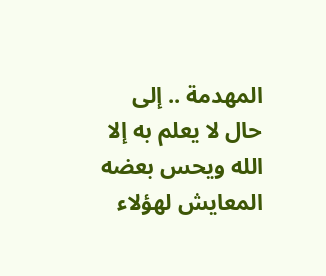المهدمة .. إلى حال لا يعلم به إلا الله ويحس بعضه المعايش لهؤلاء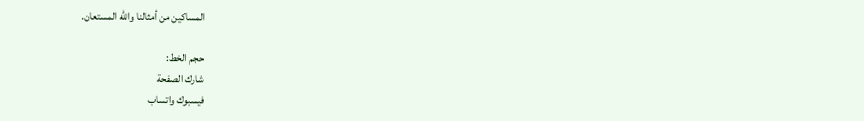المساكين من أمثالنا والله المستعان.

حجم الخط:
شارك الصفحة
فيسبوك واتساب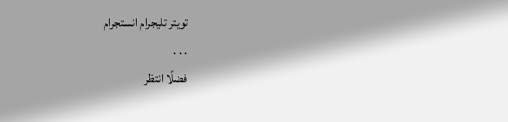تويتر تليجرام انستجرام
. . .
فضلًا انتظر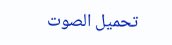تحميل الصوت